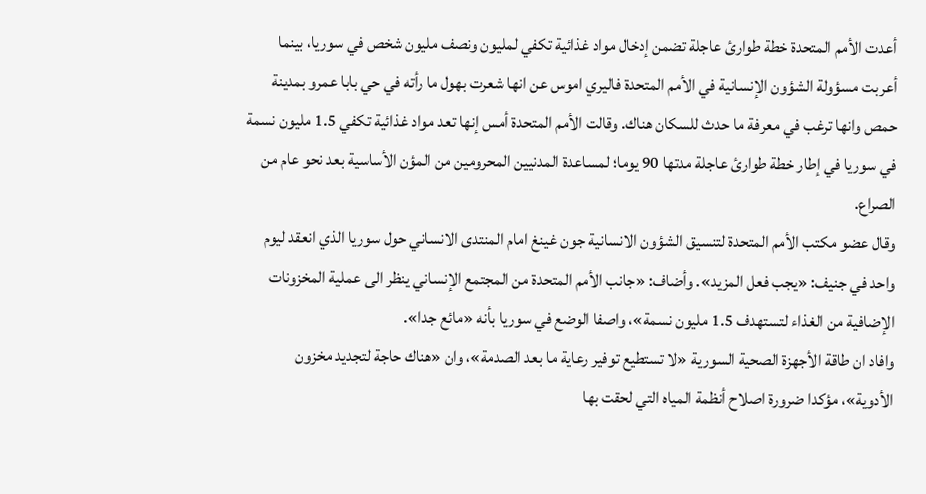أعدت الأمم المتحدة خطة طوارئ عاجلة تضمن إدخال مواد غذائية تكفي لمليون ونصف مليون شخص في سوريا، بينما أعربت مسؤولة الشؤون الإنسانية في الأمم المتحدة فاليري اموس عن انها شعرت بهول ما رأته في حي بابا عمرو بمدينة حمص وانها ترغب في معرفة ما حدث للسكان هناك. وقالت الأمم المتحدة أمس إنها تعد مواد غذائية تكفي 1.5 مليون نسمة في سوريا في إطار خطة طوارئ عاجلة مدتها 90 يوما؛ لمساعدة المدنيين المحرومين من المؤن الأساسية بعد نحو عام من الصراع.
وقال عضو مكتب الأمم المتحدة لتنسيق الشؤون الانسانية جون غينغ امام المنتدى الانساني حول سوريا الذي انعقد ليوم واحد في جنيف: «يجب فعل المزيد». وأضاف: «جانب الأمم المتحدة من المجتمع الإنساني ينظر الى عملية المخزونات الإضافية من الغذاء لتستهدف 1.5 مليون نسمة»، واصفا الوضع في سوريا بأنه «مائع جدا».
وافاد ان طاقة الأجهزة الصحية السورية «لا تستطيع توفير رعاية ما بعد الصدمة»، وان «هناك حاجة لتجديد مخزون الأدوية»، مؤكدا ضرورة اصلاح أنظمة المياه التي لحقت بها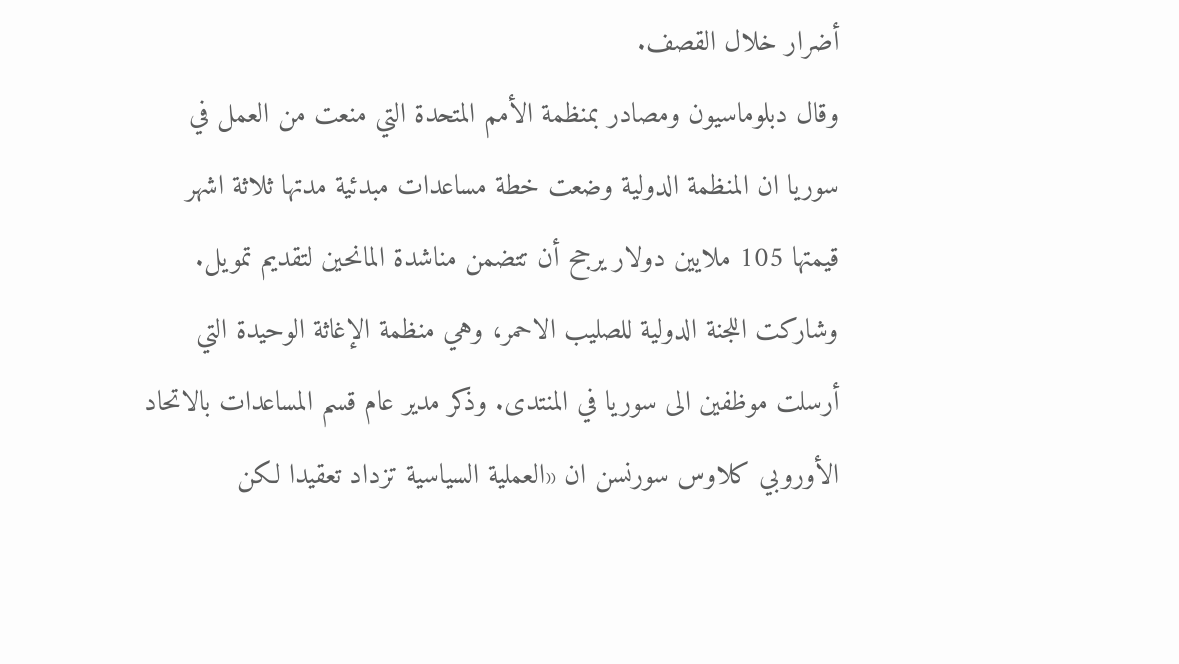أضرار خلال القصف.
وقال دبلوماسيون ومصادر بمنظمة الأمم المتحدة التي منعت من العمل في سوريا ان المنظمة الدولية وضعت خطة مساعدات مبدئية مدتها ثلاثة اشهر قيمتها 105 ملايين دولار يرجح أن تتضمن مناشدة المانحين لتقديم تمويل. وشاركت اللجنة الدولية للصليب الاحمر، وهي منظمة الإغاثة الوحيدة التي أرسلت موظفين الى سوريا في المنتدى. وذكر مدير عام قسم المساعدات بالاتحاد الأوروبي كلاوس سورنسن ان «العملية السياسية تزداد تعقيدا لكن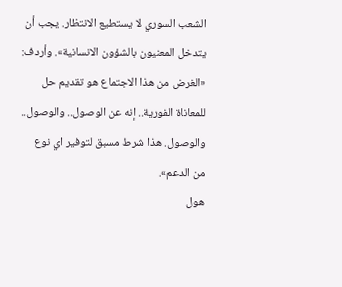الشعب السوري لا يستطيع الانتظار. يجب أن يتدخل المعنيون بالشؤون الانسانية». وأردف: «الغرض من هذا الاجتماع هو تقديم حل للمعاناة الفورية.. إنه عن الوصول.. والوصول.. والوصول. هذا شرط مسبق لتوفير اي نوع من الدعم».
هول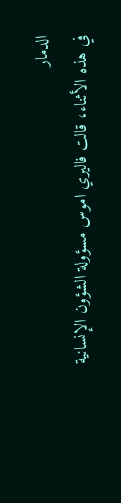الدمار
في هذه الأثناء، قالت فاليري اموس مسؤولة الشؤون الإنسانية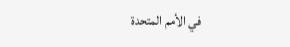في الأمم المتحدة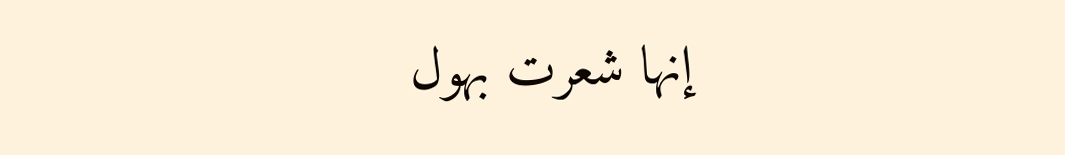إنها شعرت بهول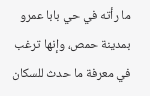ما رأته في حي بابا عمرو بمدينة حمص، وإنها ترغب في معرفة ما حدث للسكان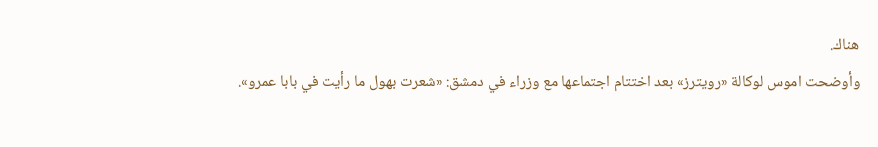هناك.
وأوضحت اموس لوكالة «رويترز» بعد اختتام اجتماعها مع وزراء في دمشق: «شعرت بهول ما رأيت في بابا عمرو».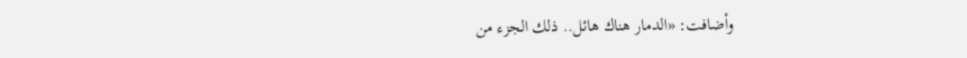وأضافت: «الدمار هناك هائل.. ذلك الجزء من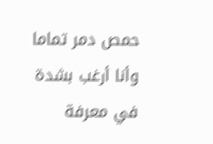حمص دمر تماما وأنا أرغب بشدة في معرفة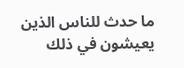ما حدث للناس الذين يعيشون في ذلك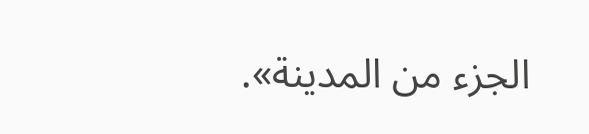الجزء من المدينة».